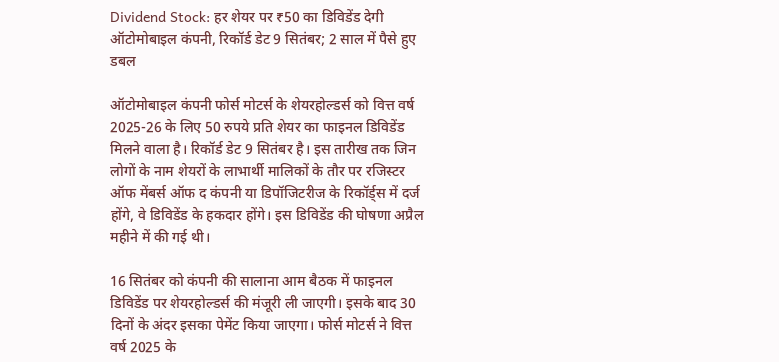Dividend Stock: हर शेयर पर ₹50 का डिविडेंड देगी ऑटोमोबाइल कंपनी, रिकॉर्ड डेट 9 सितंबर; 2 साल में पैसे हुए डबल

ऑटोमोबाइल कंपनी फोर्स मोटर्स के शेयरहोल्डर्स को वित्त वर्ष 2025-26 के लिए 50 रुपये प्रति शेयर का फाइनल डिविडेंड मिलने वाला है। रिकॉर्ड डेट 9 सितंबर है। इस तारीख तक जिन लोगों के नाम शेयरों के लाभार्थी मालिकों के तौर पर रजिस्टर ऑफ मेंबर्स ऑफ द कंपनी या डिपॉजिटरीज के रिकॉर्ड्स में दर्ज होंगे, वे डिविडेंड के हकदार होंगे। इस डिविडेंड की घोषणा अप्रैल महीने में की गई थी।

16 सितंबर को कंपनी की सालाना आम बैठक में फाइनल डिविडेंड पर शेयरहोल्डर्स की मंजूरी ली जाएगी। इसके बाद 30 दिनों के अंदर इसका पेमेंट किया जाएगा। फोर्स मोटर्स ने वित्त वर्ष 2025 के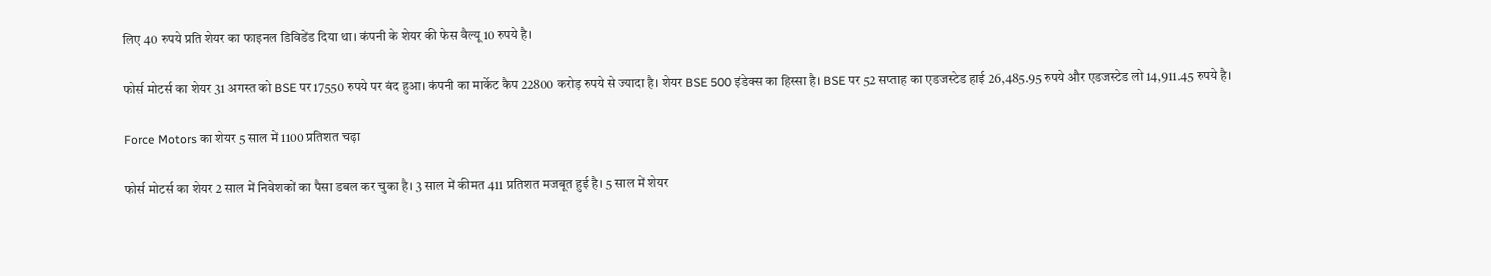लिए 40 रुपये प्रति शेयर का फाइनल डिविडेंड दिया था। कंपनी के शेयर की फेस वैल्यू 10 रुपये है।

फोर्स मोटर्स का शेयर 31 अगस्त को BSE पर 17550 रुपये पर बंद हुआ। कंपनी का मार्केट कैप 22800 करोड़ रुपये से ज्यादा है। शेयर BSE 500 इंडेक्स का हिस्सा है। BSE पर 52 सप्ताह का एडजस्टेड हाई 26,485.95 रुपये और एडजस्टेड लो 14,911.45 रुपये है।

Force Motors का शेयर 5 साल में 1100 प्रतिशत चढ़ा

फोर्स मोटर्स का शेयर 2 साल में निवेशकों का पैसा डबल कर चुका है। 3 साल में कीमत 411 प्रतिशत मजबूत हुई है। 5 साल में शेयर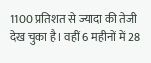1100 प्रतिशत से ज्यादा की तेजी देख चुका है। वहीं 6 महीनों में 28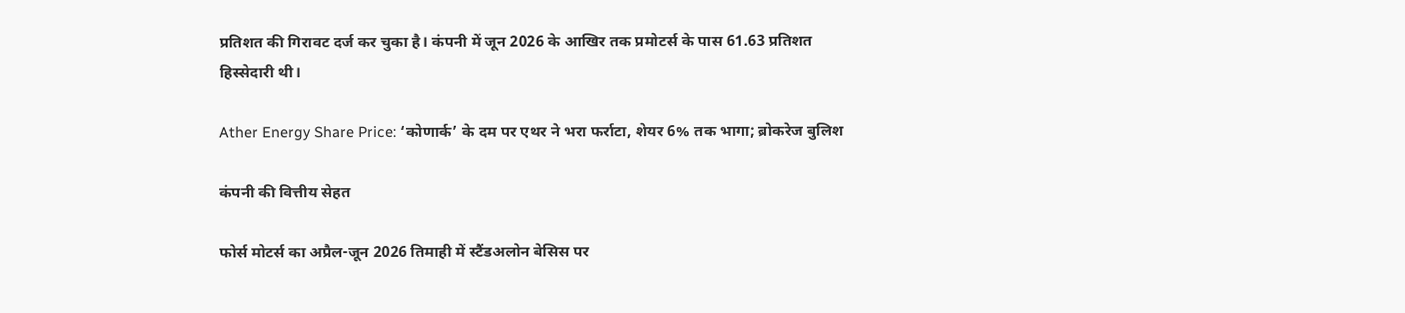प्रतिशत की गिरावट दर्ज कर चुका है। कंपनी में जून 2026 के आखिर तक प्रमोटर्स के पास 61.63 प्रतिशत हिस्सेदारी थी।

Ather Energy Share Price: ‘कोणार्क’ के दम पर एथर ने भरा फर्राटा, शेयर 6% तक भागा; ब्रोकरेज बुलिश

कंपनी की वित्तीय सेहत

फोर्स मोटर्स का अप्रैल-जून 2026 तिमाही में स्टैंडअलोन बेसिस पर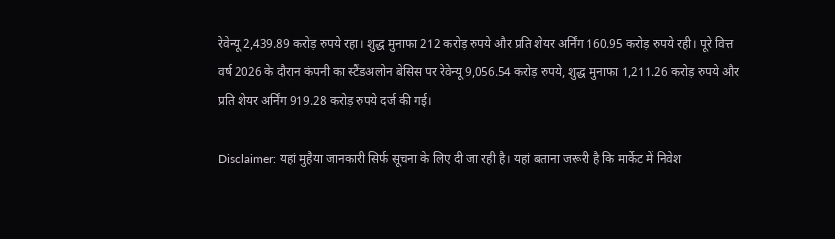रेवेन्यू 2,439.89 करोड़ रुपये रहा। शुद्ध मुनाफा 212 करोड़ रुपये और प्रति शेयर अर्निंग 160.95 करोड़ रुपये रही। पूरे वित्त वर्ष 2026 के दौरान कंपनी का स्टैंडअलोन बेसिस पर रेवेन्यू 9,056.54 करोड़ रुपये, शुद्ध मुनाफा 1,211.26 करोड़ रुपये और प्रति शेयर अर्निंग 919.28 करोड़ रुपये दर्ज की गई।

Disclaimer: यहां मुहैया जानकारी सिर्फ सूचना के लिए दी जा रही है। यहां बताना जरूरी है कि मार्केट में निवेश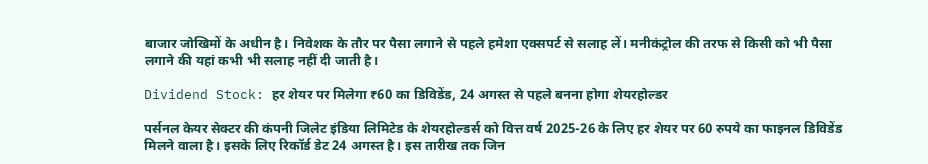बाजार जोखिमों के अधीन है। निवेशक के तौर पर पैसा लगाने से पहले हमेशा एक्सपर्ट से सलाह लें। मनीकंट्रोल की तरफ से किसी को भी पैसा लगाने की यहां कभी भी सलाह नहीं दी जाती है।

Dividend Stock: हर शेयर पर मिलेगा ₹60 का डिविडेंड, 24 अगस्त से पहले बनना होगा शेयरहोल्डर

पर्सनल केयर सेक्टर की कंपनी जिलेट इंडिया लिमिटेड के शेयरहोल्डर्स को वित्त वर्ष 2025-26 के लिए हर शेयर पर 60 रुपये का फाइनल डिविडेंड मिलने वाला है। इसके लिए रिकॉर्ड डेट 24 अगस्त है। इस तारीख तक जिन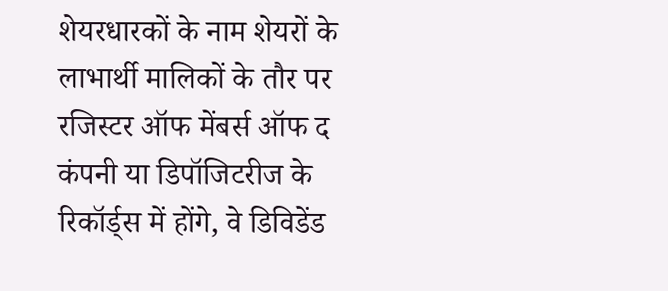शेयरधारकों के नाम शेयरों के लाभार्थी मालिकों के तौर पर रजिस्टर ऑफ मेंबर्स ऑफ द कंपनी या डिपॉजिटरीज के रिकॉर्ड्स में होंगे, वे डिविडेंड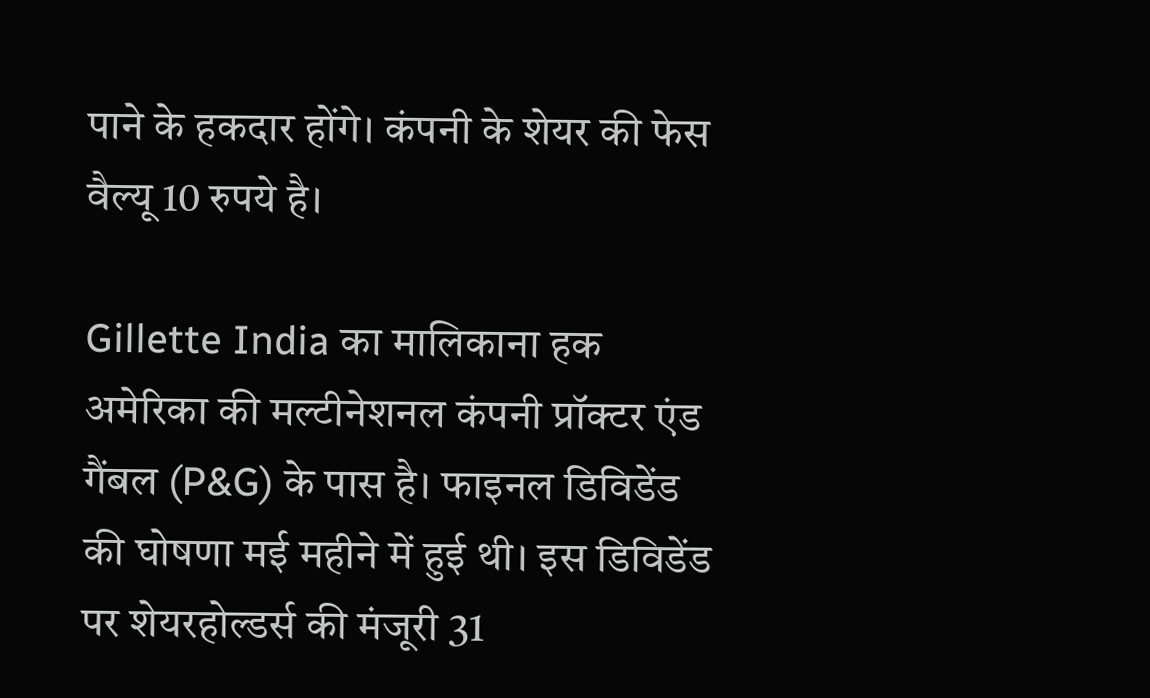पाने के हकदार होंगे। कंपनी के शेयर की फेस वैल्यू 10 रुपये है।

Gillette India का मालिकाना हक अमेरिका की मल्टीनेशनल कंपनी प्रॉक्टर एंड गैंबल (P&G) के पास है। फाइनल डिविडेंड की घोषणा मई महीने में हुई थी। इस डिविडेंड पर शेयरहोल्डर्स की मंजूरी 31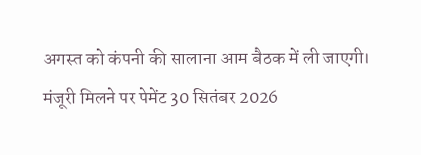अगस्त को कंपनी की सालाना आम बैठक में ली जाएगी। मंजूरी मिलने पर पेमेंट 30 सितंबर 2026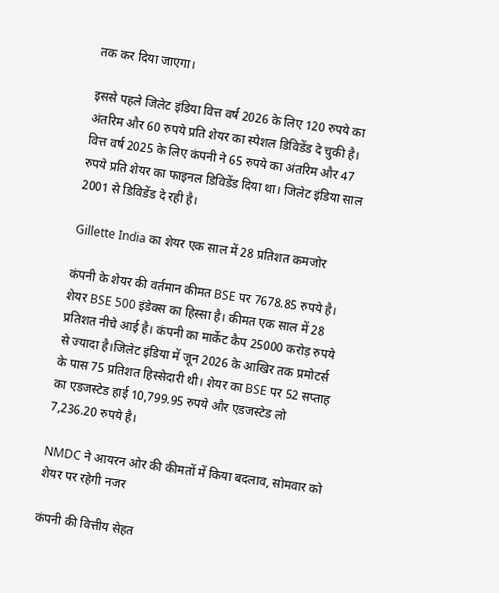तक कर दिया जाएगा।

इससे पहले जिलेट इंडिया वित्त वर्ष 2026 के लिए 120 रुपये का अंतरिम और 60 रुपये प्रति शेयर का स्पेशल डिविडेंड दे चुकी है। वित्त वर्ष 2025 के लिए कंपनी ने 65 रुपये का अंतरिम और 47 रुपये प्रति शेयर का फाइनल डिविडेंड दिया था। जिलेट इंडिया साल 2001 से डिविडेंड दे रही है।

Gillette India का शेयर एक साल में 28 प्रतिशत कमजोर

कंपनी के शेयर की वर्तमान कीमत BSE पर 7678.85 रुपये है। शेयर BSE 500 इंडेक्स का हिस्सा है। कीमत एक साल में 28 प्रतिशत नीचे आई है। कंपनी का मार्केट कैप 25000 करोड़ रुपये से ज्यादा है।जिलेट इंडिया में जून 2026 के आखिर तक प्रमोटर्स के पास 75 प्रतिशत हिस्सेदारी थी। शेयर का BSE पर 52 सप्ताह का एडजस्टेड हाई 10,799.95 रुपये और एडजस्टेड लो 7,236.20 रुपये है।

NMDC ने आयरन ओर की कीमतों में किया बदलाव, सोमवार को शेयर पर रहेगी नजर

कंपनी की वित्तीय सेहत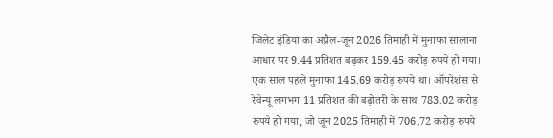जिलेट इंडिया का अप्रैल-जून 2026 तिमाही में मुनाफा सालाना आधार पर 9.44 प्रतिशत बढ़कर 159.45 करोड़ रुपये हो गया। एक साल पहले मुनाफा 145.69 करोड़ रुपये था। ऑपरेशंस से रेवेन्यू लगभग 11 प्रतिशत की बढ़ोतरी के साथ 783.02 करोड़ रुपये हो गया, जो जून 2025 तिमाही में 706.72 करोड़ रुपये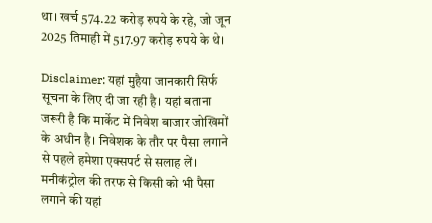था। खर्च 574.22 करोड़ रुपये के रहे, जो जून 2025 तिमाही में 517.97 करोड़ रुपये के थे।

Disclaimer: यहां मुहैया जानकारी सिर्फ सूचना के लिए दी जा रही है। यहां बताना जरूरी है कि मार्केट में निवेश बाजार जोखिमों के अधीन है। निवेशक के तौर पर पैसा लगाने से पहले हमेशा एक्सपर्ट से सलाह लें। मनीकंट्रोल की तरफ से किसी को भी पैसा लगाने की यहां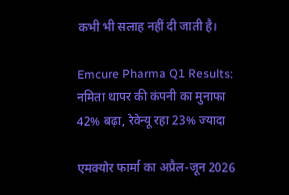कभी भी सलाह नहीं दी जाती है।

Emcure Pharma Q1 Results: नमिता थापर की कंपनी का मुनाफा 42% बढ़ा, रेवेन्यू रहा 23% ज्यादा

एमक्योर फार्मा का अप्रैल-जून 2026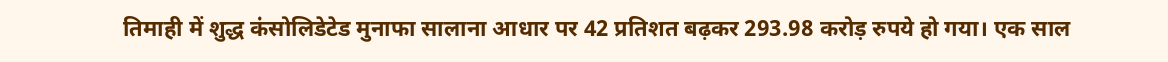तिमाही में शुद्ध कंसोलिडेटेड मुनाफा सालाना आधार पर 42 प्रतिशत बढ़कर 293.98 करोड़ रुपये हो गया। एक साल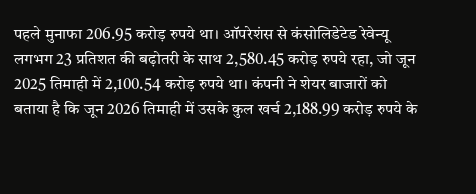पहले मुनाफा 206.95 करोड़ रुपये था। ऑपरेशंस से कंसोलिडेटेड रेवेन्यू लगभग 23 प्रतिशत की बढ़ोतरी के साथ 2,580.45 करोड़ रुपये रहा, जो जून 2025 तिमाही में 2,100.54 करोड़ रुपये था। कंपनी ने शेयर बाजारों को बताया है कि जून 2026 तिमाही में उसके कुल खर्च 2,188.99 करोड़ रुपये के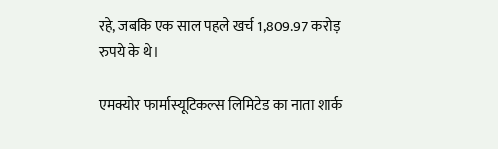रहे, जबकि एक साल पहले खर्च 1,809.97 करोड़ रुपये के थे।

एमक्योर फार्मास्यूटिकल्स लिमिटेड का नाता शार्क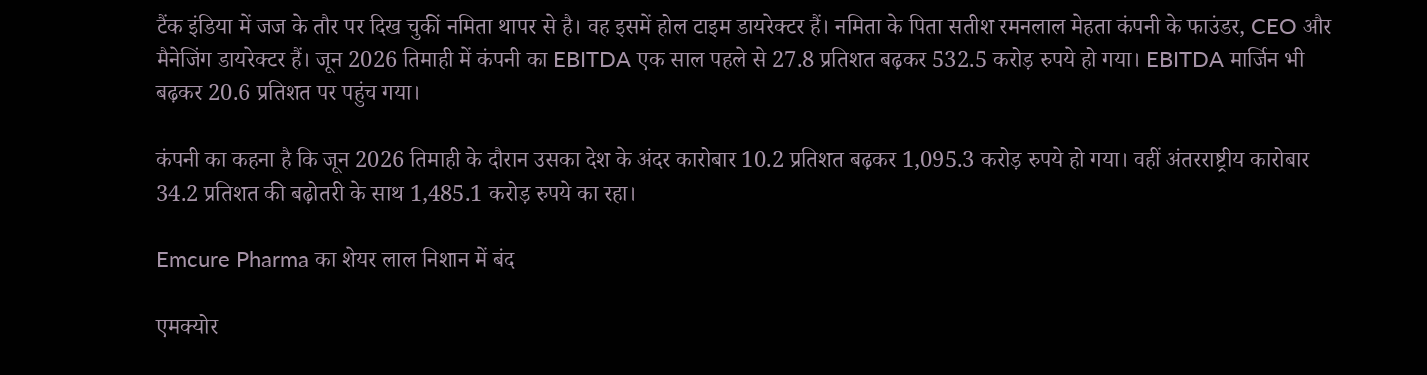टैंक इंडिया में जज के तौर पर दिख चुकीं नमिता थापर से है। वह इसमें होल टाइम डायरेक्टर हैं। नमिता के पिता सतीश रमनलाल मेहता कंपनी के फाउंडर, CEO और मैनेजिंग डायरेक्टर हैं। जून 2026 तिमाही में कंपनी का EBITDA एक साल पहले से 27.8 प्रतिशत बढ़कर 532.5 करोड़ रुपये हो गया। EBITDA मार्जिन भी बढ़कर 20.6 प्रतिशत पर पहुंच गया।

कंपनी का कहना है कि जून 2026 तिमाही के दौरान उसका देश के अंदर कारोबार 10.2 प्रतिशत बढ़कर 1,095.3 करोड़ रुपये हो गया। वहीं अंतरराष्ट्रीय कारोबार 34.2 प्रतिशत की बढ़ोतरी के साथ 1,485.1 करोड़ रुपये का रहा।

Emcure Pharma का शेयर लाल निशान में बंद

एमक्योर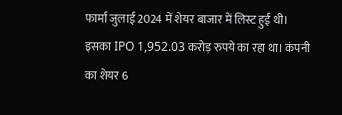फार्मा जुलाई 2024 में शेयर बाजार में लिस्ट हुई थी। इसका IPO 1,952.03 करोड़ रुपये का रहा था। कंपनी का शेयर 6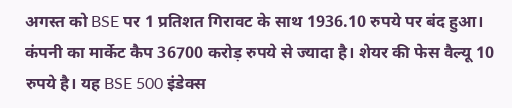अगस्त को BSE पर 1 प्रतिशत गिरावट के साथ 1936.10 रुपये पर बंद हुआ। कंपनी का मार्केट कैप 36700 करोड़ रुपये से ज्यादा है। शेयर की फेस वैल्यू 10 रुपये है। यह BSE 500 इंडेक्स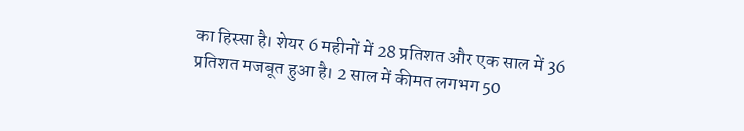का हिस्सा है। शेयर 6 महीनों में 28 प्रतिशत और एक साल में 36 प्रतिशत मजबूत हुआ है। 2 साल में कीमत लगभग 50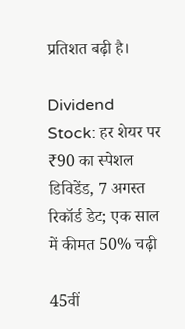प्रतिशत बढ़ी है।

Dividend Stock: हर शेयर पर ₹90 का स्पेशल डिविडेंड, 7 अगस्त रिकॉर्ड डेट; एक साल में कीमत 50% चढ़ी

45वीं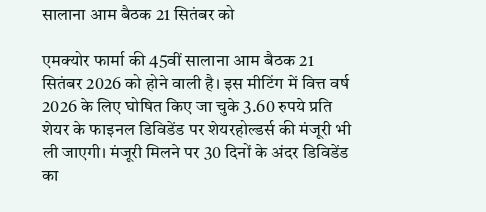सालाना आम बैठक 21 सितंबर को

एमक्योर फार्मा की 45वीं सालाना आम बैठक 21 सितंबर 2026 को होने वाली है। इस मीटिंग में वित्त वर्ष 2026 के लिए घोषित किए जा चुके 3.60 रुपये प्रति शेयर के फाइनल डिविडेंड पर शेयरहोल्डर्स की मंजूरी भी ली जाएगी। मंजूरी मिलने पर 30 दिनों के अंदर डिविडेंड का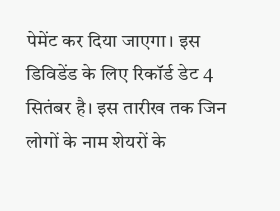पेमेंट कर दिया जाएगा। इस डिविडेंड के लिए रिकॉर्ड डेट 4 सितंबर है। इस तारीख तक जिन लोगों के नाम शेयरों के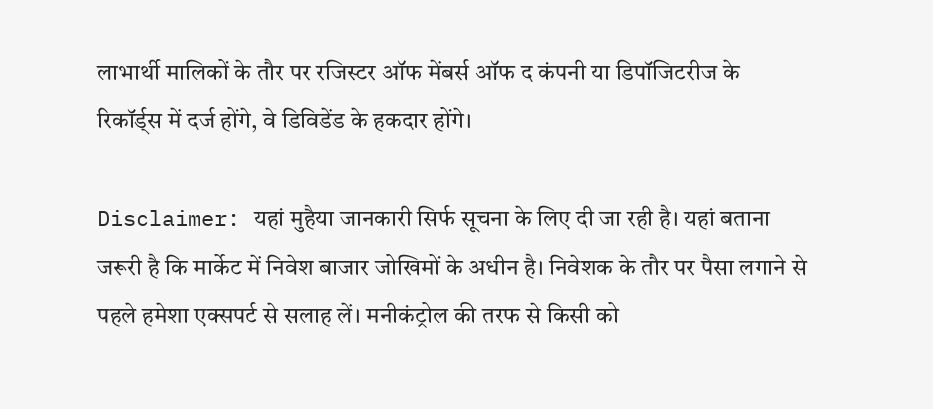लाभार्थी मालिकों के तौर पर रजिस्टर ऑफ मेंबर्स ऑफ द कंपनी या डिपॉजिटरीज के रिकॉर्ड्स में दर्ज होंगे, वे डिविडेंड के हकदार होंगे।

Disclaimer: यहां मुहैया जानकारी सिर्फ सूचना के लिए दी जा रही है। यहां बताना जरूरी है कि मार्केट में निवेश बाजार जोखिमों के अधीन है। निवेशक के तौर पर पैसा लगाने से पहले हमेशा एक्सपर्ट से सलाह लें। मनीकंट्रोल की तरफ से किसी को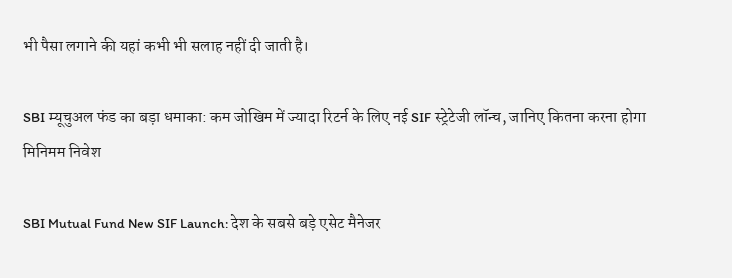भी पैसा लगाने की यहां कभी भी सलाह नहीं दी जाती है।

SBI म्यूचुअल फंड का बड़ा धमाका: कम जोखिम में ज्यादा रिटर्न के लिए नई SIF स्ट्रेटेजी लॉन्च, जानिए कितना करना होगा मिनिमम निवेश

SBI Mutual Fund New SIF Launch: देश के सबसे बड़े एसेट मैनेजर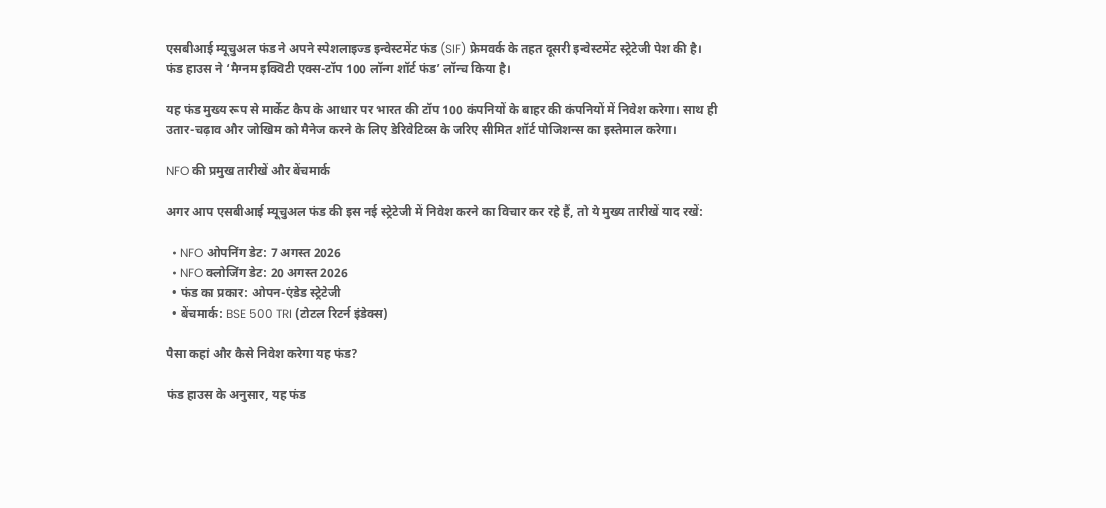एसबीआई म्यूचुअल फंड ने अपने स्पेशलाइज्ड इन्वेस्टमेंट फंड (SIF) फ्रेमवर्क के तहत दूसरी इन्वेस्टमेंट स्ट्रेटेजी पेश की है। फंड हाउस ने ‘मैग्नम इक्विटी एक्स-टॉप 100 लॉन्ग शॉर्ट फंड’ लॉन्च किया है।

यह फंड मुख्य रूप से मार्केट कैप के आधार पर भारत की टॉप 100 कंपनियों के बाहर की कंपनियों में निवेश करेगा। साथ ही उतार-चढ़ाव और जोखिम को मैनेज करने के लिए डेरिवेटिव्स के जरिए सीमित शॉर्ट पोजिशन्स का इस्तेमाल करेगा।

NFO की प्रमुख तारीखें और बेंचमार्क

अगर आप एसबीआई म्यूचुअल फंड की इस नई स्ट्रेटेजी में निवेश करने का विचार कर रहे हैं, तो ये मुख्य तारीखें याद रखें:

  • NFO ओपनिंग डेट: 7 अगस्त 2026
  • NFO क्लोजिंग डेट: 20 अगस्त 2026
  • फंड का प्रकार: ओपन-एंडेड स्ट्रेटेजी
  • बेंचमार्क: BSE 500 TRI (टोटल रिटर्न इंडेक्स)

पैसा कहां और कैसे निवेश करेगा यह फंड?

फंड हाउस के अनुसार, यह फंड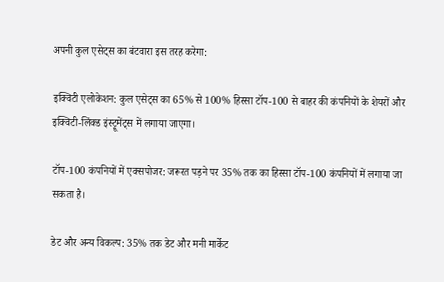अपनी कुल एसेट्स का बंटवारा इस तरह करेगा:

इक्विटी एलोकेशन: कुल एसेट्स का 65% से 100% हिस्सा टॉप-100 से बाहर की कंपनियों के शेयरों और इक्विटी-लिंक्ड इंस्ट्रूमेंट्स में लगाया जाएगा।

टॉप-100 कंपनियों में एक्सपोजर: जरूरत पड़ने पर 35% तक का हिस्सा टॉप-100 कंपनियों में लगाया जा सकता है।

डेट और अन्य विकल्प: 35% तक डेट और मनी मार्केट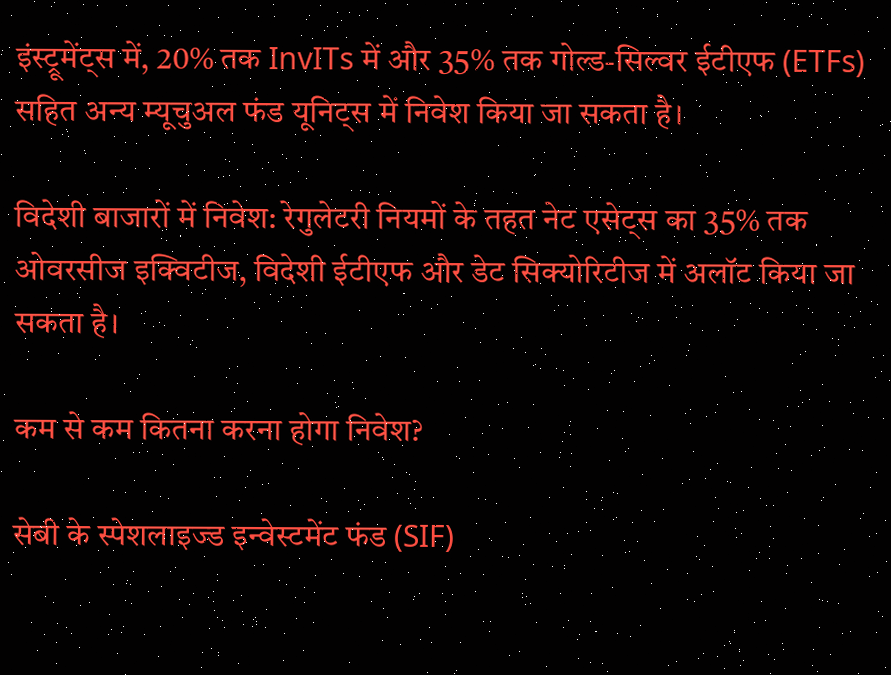इंस्ट्रूमेंट्स में, 20% तक InvITs में और 35% तक गोल्ड-सिल्वर ईटीएफ (ETFs) सहित अन्य म्यूचुअल फंड यूनिट्स में निवेश किया जा सकता है।

विदेशी बाजारों में निवेश: रेगुलेटरी नियमों के तहत नेट एसेट्स का 35% तक ओवरसीज इक्विटीज, विदेशी ईटीएफ और डेट सिक्योरिटीज में अलॉट किया जा सकता है।

कम से कम कितना करना होगा निवेश?

सेबी के स्पेशलाइज्ड इन्वेस्टमेंट फंड (SIF)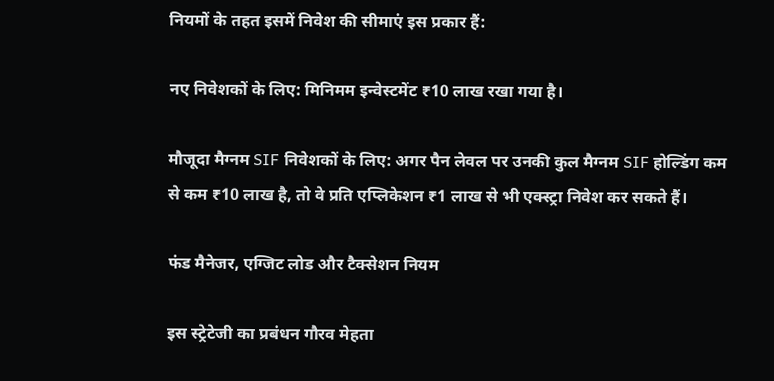नियमों के तहत इसमें निवेश की सीमाएं इस प्रकार हैं:

नए निवेशकों के लिए: मिनिमम इन्वेस्टमेंट ₹10 लाख रखा गया है।

मौजूदा मैग्नम SIF निवेशकों के लिए: अगर पैन लेवल पर उनकी कुल मैग्नम SIF होल्डिंग कम से कम ₹10 लाख है, तो वे प्रति एप्लिकेशन ₹1 लाख से भी एक्स्ट्रा निवेश कर सकते हैं।

फंड मैनेजर, एग्जिट लोड और टैक्सेशन नियम

इस स्ट्रेटेजी का प्रबंधन गौरव मेहता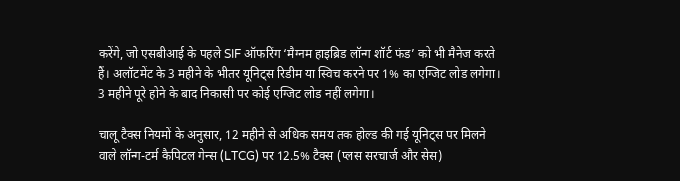करेंगे, जो एसबीआई के पहले SIF ऑफरिंग ‘मैग्नम हाइब्रिड लॉन्ग शॉर्ट फंड’ को भी मैनेज करते हैं। अलॉटमेंट के 3 महीने के भीतर यूनिट्स रिडीम या स्विच करने पर 1% का एग्जिट लोड लगेगा। 3 महीने पूरे होने के बाद निकासी पर कोई एग्जिट लोड नहीं लगेगा।

चालू टैक्स नियमों के अनुसार, 12 महीने से अधिक समय तक होल्ड की गई यूनिट्स पर मिलने वाले लॉन्ग-टर्म कैपिटल गेन्स (LTCG) पर 12.5% टैक्स (प्लस सरचार्ज और सेस)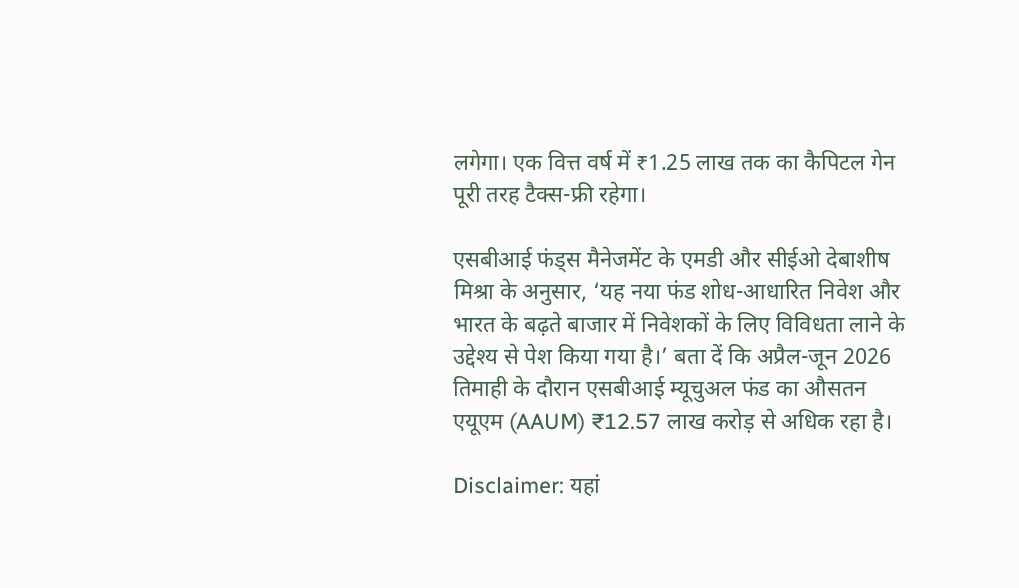लगेगा। एक वित्त वर्ष में ₹1.25 लाख तक का कैपिटल गेन पूरी तरह टैक्स-फ्री रहेगा।

एसबीआई फंड्स मैनेजमेंट के एमडी और सीईओ देबाशीष मिश्रा के अनुसार, ‘यह नया फंड शोध-आधारित निवेश और भारत के बढ़ते बाजार में निवेशकों के लिए विविधता लाने के उद्देश्य से पेश किया गया है।’ बता दें कि अप्रैल-जून 2026 तिमाही के दौरान एसबीआई म्यूचुअल फंड का औसतन एयूएम (AAUM) ₹12.57 लाख करोड़ से अधिक रहा है।

Disclaimer: यहां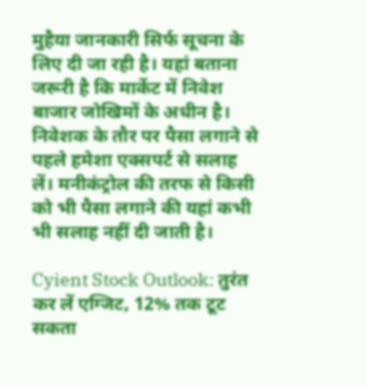मुहैया जानकारी सिर्फ सूचना के लिए दी जा रही है। यहां बताना जरूरी है कि मार्केट में निवेश बाजार जोखिमों के अधीन है। निवेशक के तौर पर पैसा लगाने से पहले हमेशा एक्सपर्ट से सलाह लें। मनीकंट्रोल की तरफ से किसी को भी पैसा लगाने की यहां कभी भी सलाह नहीं दी जाती है।

Cyient Stock Outlook: तुरंत कर लें एग्जिट, 12% तक टूट सकता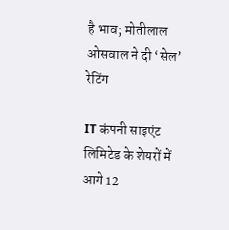है भाव; मोतीलाल ओसवाल ने दी ‘सेल’ रेटिंग

IT कंपनी साइएंट लिमिटेड के शेयरों में आगे 12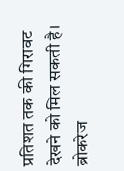प्रतिशत तक की गिरावट देखने को मिल सकती है। ब्रोकरेज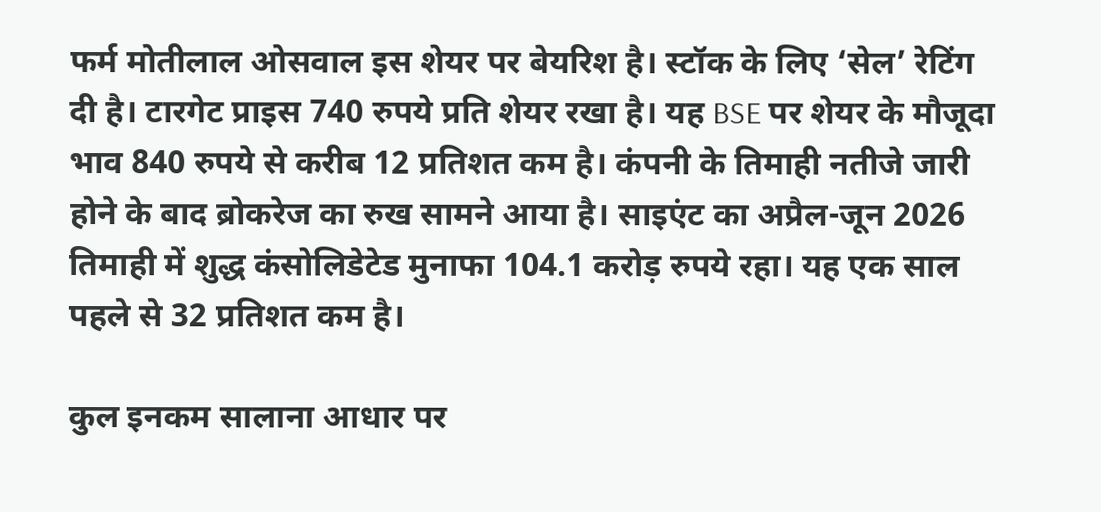फर्म मोतीलाल ओसवाल इस शेयर पर बेयरिश है। स्टॉक के लिए ‘सेल’ रेटिंग दी है। टारगेट प्राइस 740 रुपये प्रति शेयर रखा है। यह BSE पर शेयर के मौजूदा भाव 840 रुपये से करीब 12 प्रतिशत कम है। कंपनी के तिमाही नतीजे जारी होने के बाद ब्रोकरेज का रुख सामने आया है। साइएंट का अप्रैल-जून 2026 तिमाही में शुद्ध कंसोलिडेटेड मुनाफा 104.1 करोड़ रुपये रहा। यह एक साल पहले से 32 प्रतिशत कम है।

कुल इनकम सालाना आधार पर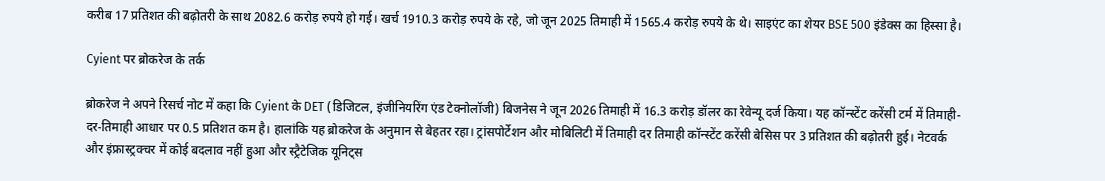करीब 17 प्रतिशत की बढ़ोतरी के साथ 2082.6 करोड़ रुपये हो गई। खर्च 1910.3 करोड़ रुपये के रहे, जो जून 2025 तिमाही में 1565.4 करोड़ रुपये के थे। साइएंट का शेयर BSE 500 इंडेक्स का हिस्सा है।

Cyient पर ब्रोकरेज के तर्क

ब्रोकरेज ने अपने रिसर्च नोट में कहा कि Cyient के DET (डिजिटल, इंजीनियरिंग एंड टेक्नोलॉजी) बिजनेस ने जून 2026 तिमाही में 16.3 करोड़ डॉलर का रेवेन्यू दर्ज किया। यह कॉन्स्टेंट करेंसी टर्म में तिमाही-दर-तिमाही आधार पर 0.5 प्रतिशत कम है। हालांकि यह ब्रोकरेज के अनुमान से बेहतर रहा। ट्रांसपोर्टेशन और मोबिलिटी में तिमाही दर तिमाही कॉन्स्टेंट करेंसी बेसिस पर 3 प्रतिशत की बढ़ोतरी हुई। नेटवर्क और इंफ्रास्ट्रक्चर में कोई बदलाव नहीं हुआ और स्ट्रैटेजिक यूनिट्स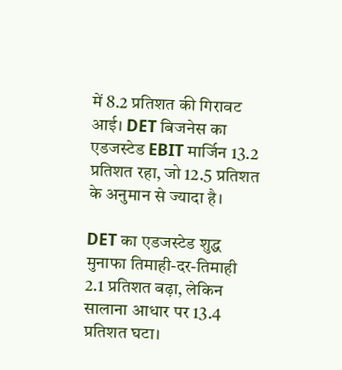में 8.2 प्रतिशत की गिरावट आई। DET बिजनेस का एडजस्टेड EBIT मार्जिन 13.2 प्रतिशत रहा, जो 12.5 प्रतिशत के अनुमान से ज्यादा है।

DET का एडजस्टेड शुद्ध मुनाफा तिमाही-दर-तिमाही 2.1 प्रतिशत बढ़ा, लेकिन सालाना आधार पर 13.4 प्रतिशत घटा।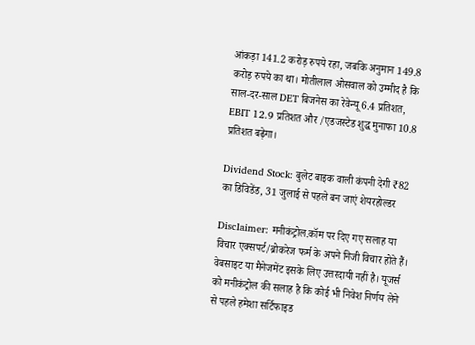आंकड़ा 141.2 करोड़ रुपये रहा, जबकि अनुमान 149.8 करोड़ रुपये का था। मोतीलाल ओसवाल को उम्मीद है कि साल-दर-साल DET बिजनेस का रेवेन्यू 6.4 प्रतिशत, EBIT 12.9 प्रतिशत और /एडजस्टेड शुद्ध मुनाफा 10.8 प्रतिशत बढ़ेगा।

Dividend Stock: बुलेट बाइक वाली कंपनी देगी ₹82 का डिविडेंड, 31 जुलाई से पहले बन जाएं शेयरहोल्डर

Disclaimer: मनीकंट्रोल.कॉम पर दिए गए सलाह या विचार एक्सपर्ट/ब्रोकरेज फर्म के अपने निजी विचार होते हैं। वेबसाइट या मैनेजमेंट इसके लिए उत्तरदायी नहीं है। यूजर्स को मनीकंट्रोल की सलाह है कि कोई भी निवेश निर्णय लेने से पहले हमेशा सर्टिफाइड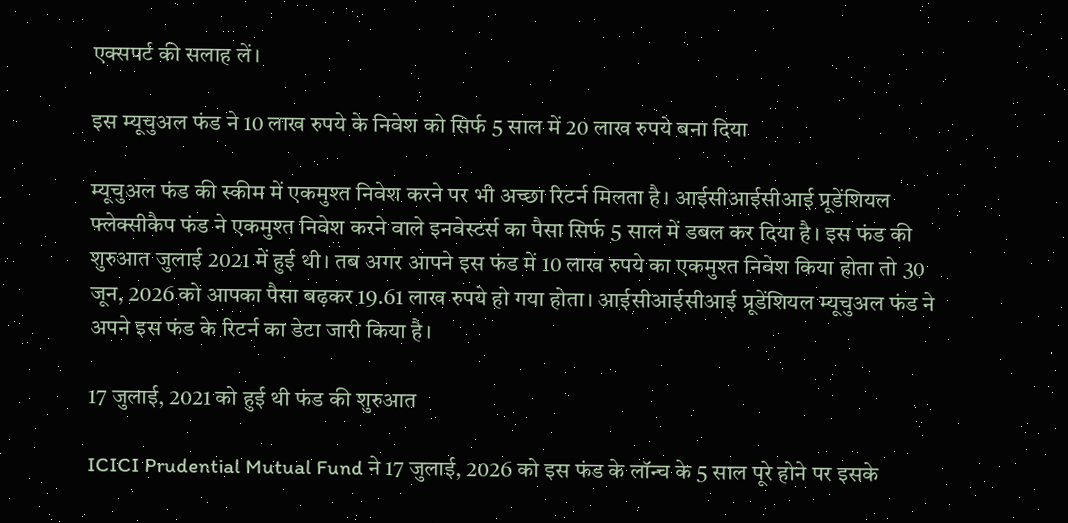एक्सपर्ट की सलाह लें।

इस म्यूचुअल फंड ने 10 लाख रुपये के निवेश को सिर्फ 5 साल में 20 लाख रुपये बना दिया

म्यूचुअल फंड की स्कीम में एकमुश्त निवेश करने पर भी अच्छा रिटर्न मिलता है। आईसीआईसीआई प्रूडेंशियल फ्लेक्सीकैप फंड ने एकमुश्त निवेश करने वाले इनवेस्टर्स का पैसा सिर्फ 5 साल में डबल कर दिया है। इस फंड की शुरुआत जुलाई 2021 में हुई थी। तब अगर आपने इस फंड में 10 लाख रुपये का एकमुश्त निवेश किया होता तो 30 जून, 2026 को आपका पैसा बढ़कर 19.61 लाख रुपये हो गया होता। आईसीआईसीआई प्रूडेंशियल म्यूचुअल फंड ने अपने इस फंड के रिटर्न का डेटा जारी किया है।

17 जुलाई, 2021 को हुई थी फंड की शुरुआत

ICICI Prudential Mutual Fund ने 17 जुलाई, 2026 को इस फंड के लॉन्च के 5 साल पूरे होने पर इसके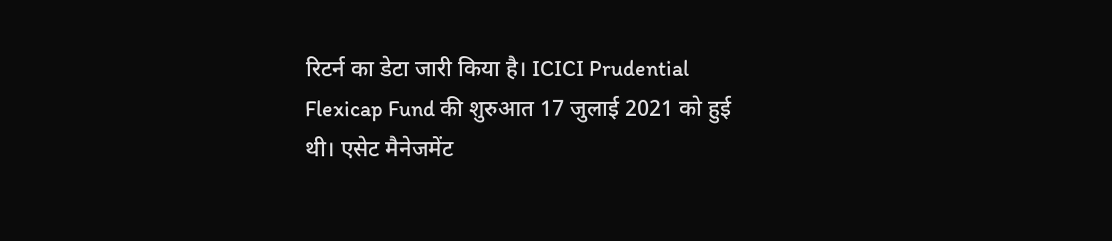रिटर्न का डेटा जारी किया है। ICICI Prudential Flexicap Fund की शुरुआत 17 जुलाई 2021 को हुई थी। एसेट मैनेजमेंट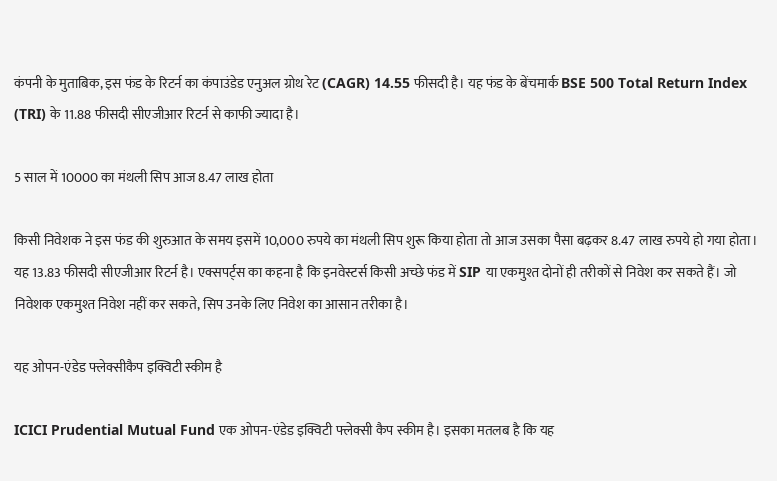कंपनी के मुताबिक, इस फंड के रिटर्न का कंपाउंडेड एनुअल ग्रोथ रेट (CAGR) 14.55 फीसदी है। यह फंड के बेंचमार्क BSE 500 Total Return Index (TRI) के 11.88 फीसदी सीएजीआर रिटर्न से काफी ज्यादा है।

5 साल में 10000 का मंथली सिप आज 8.47 लाख होता

किसी निवेशक ने इस फंड की शुरुआत के समय इसमें 10,000 रुपये का मंथली सिप शुरू किया होता तो आज उसका पैसा बढ़कर 8.47 लाख रुपये हो गया होता। यह 13.83 फीसदी सीएजीआर रिटर्न है। एक्सपर्ट्स का कहना है कि इनवेस्टर्स किसी अच्छे फंड में SIP या एकमुश्त दोनों ही तरीकों से निवेश कर सकते हैं। जो निवेशक एकमुश्त निवेश नहीं कर सकते, सिप उनके लिए निवेश का आसान तरीका है।

यह ओपन-एंडेड फ्लेक्सीकैप इक्विटी स्कीम है

ICICI Prudential Mutual Fund एक ओपन-एंडेड इक्विटी फ्लेक्सी कैप स्कीम है। इसका मतलब है कि यह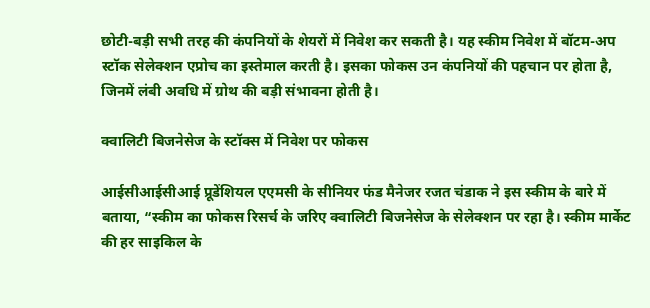छोटी-बड़ी सभी तरह की कंपनियों के शेयरों में निवेश कर सकती है। यह स्कीम निवेश में बॉटम-अप स्टॉक सेलेक्शन एप्रोच का इस्तेमाल करती है। इसका फोकस उन कंपनियों की पहचान पर होता है, जिनमें लंबी अवधि में ग्रोथ की बड़ी संभावना होती है।

क्वालिटी बिजनेसेज के स्टॉक्स में निवेश पर फोकस

आईसीआईसीआई प्रूडेंशियल एएमसी के सीनियर फंड मैनेजर रजत चंडाक ने इस स्कीम के बारे में बताया, “स्कीम का फोकस रिसर्च के जरिए क्वालिटी बिजनेसेज के सेलेक्शन पर रहा है। स्कीम मार्केट की हर साइकिल के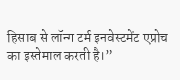हिसाब से लॉन्ग टर्म इनवेस्टमेंट एप्रोच का इस्तेमाल करती है।”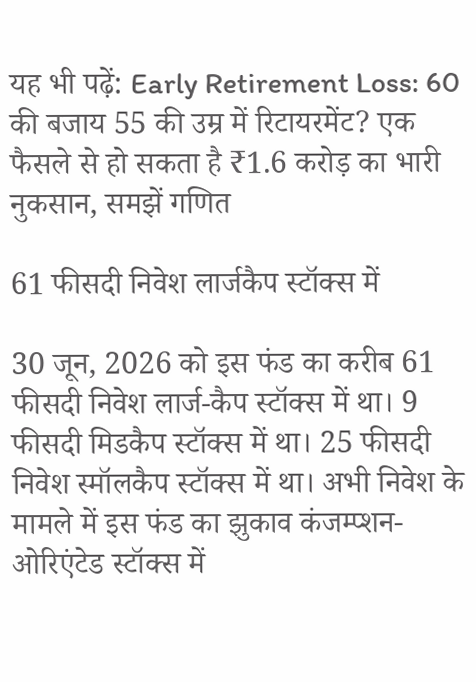यह भी पढ़ें: Early Retirement Loss: 60 की बजाय 55 की उम्र में रिटायरमेंट? एक फैसले से हो सकता है ₹1.6 करोड़ का भारी नुकसान, समझें गणित

61 फीसदी निवेश लार्जकैप स्टॉक्स में

30 जून, 2026 को इस फंड का करीब 61 फीसदी निवेश लार्ज-कैप स्टॉक्स में था। 9 फीसदी मिडकैप स्टॉक्स में था। 25 फीसदी निवेश स्मॉलकैप स्टॉक्स में था। अभी निवेश के मामले में इस फंड का झुकाव कंजम्प्शन-ओरिएंटेड स्टॉक्स में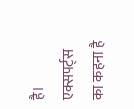है। एक्सपर्ट्स का कहना है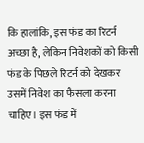कि हालांकि, इस फंड का रिटर्न अच्छा है, लेकिन निवेशकों को किसी फंड के पिछले रिटर्न को देखकर उसमें निवेश का फैसला करना चाहिए। इस फंड में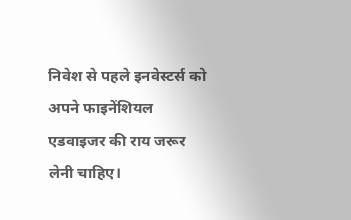निवेश से पहले इनवेस्टर्स को अपने फाइनेंशियल एडवाइजर की राय जरूर लेनी चाहिए।